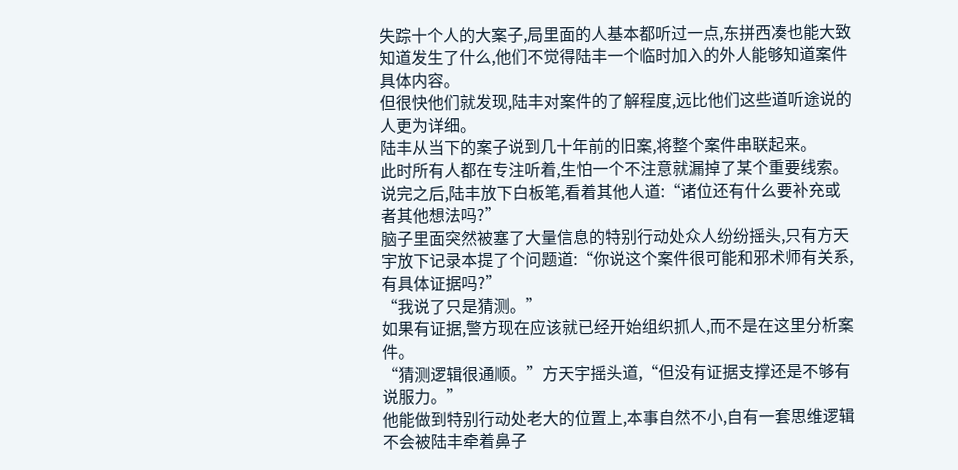失踪十个人的大案子,局里面的人基本都听过一点,东拼西凑也能大致知道发生了什么,他们不觉得陆丰一个临时加入的外人能够知道案件具体内容。
但很快他们就发现,陆丰对案件的了解程度,远比他们这些道听途说的人更为详细。
陆丰从当下的案子说到几十年前的旧案,将整个案件串联起来。
此时所有人都在专注听着,生怕一个不注意就漏掉了某个重要线索。
说完之后,陆丰放下白板笔,看着其他人道:“诸位还有什么要补充或者其他想法吗?”
脑子里面突然被塞了大量信息的特别行动处众人纷纷摇头,只有方天宇放下记录本提了个问题道:“你说这个案件很可能和邪术师有关系,有具体证据吗?”
“我说了只是猜测。”
如果有证据,警方现在应该就已经开始组织抓人,而不是在这里分析案件。
“猜测逻辑很通顺。”方天宇摇头道,“但没有证据支撑还是不够有说服力。”
他能做到特别行动处老大的位置上,本事自然不小,自有一套思维逻辑不会被陆丰牵着鼻子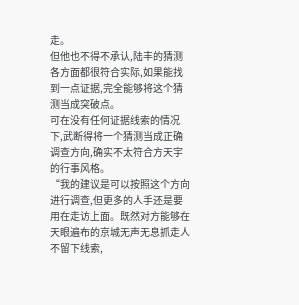走。
但他也不得不承认,陆丰的猜测各方面都很符合实际,如果能找到一点证据,完全能够将这个猜测当成突破点。
可在没有任何证据线索的情况下,武断得将一个猜测当成正确调查方向,确实不太符合方天宇的行事风格。
“我的建议是可以按照这个方向进行调查,但更多的人手还是要用在走访上面。既然对方能够在天眼遍布的京城无声无息抓走人不留下线索,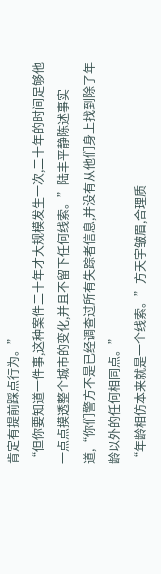肯定有提前踩点行为。”
“但你要知道一件事,这种案件二十年才大规模发生一次,二十年的时间足够他一点点摸透整个城市的变化,并且不留下任何线索。”陆丰平静陈述事实道,“你们警方不是已经调查过所有失踪者信息,并没有从他们身上找到除了年龄以外的任何相同点。”
“年龄相仿本来就是一个线索。”方天宇皱眉,合理质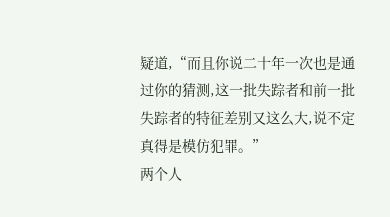疑道,“而且你说二十年一次也是通过你的猜测,这一批失踪者和前一批失踪者的特征差别又这么大,说不定真得是模仿犯罪。”
两个人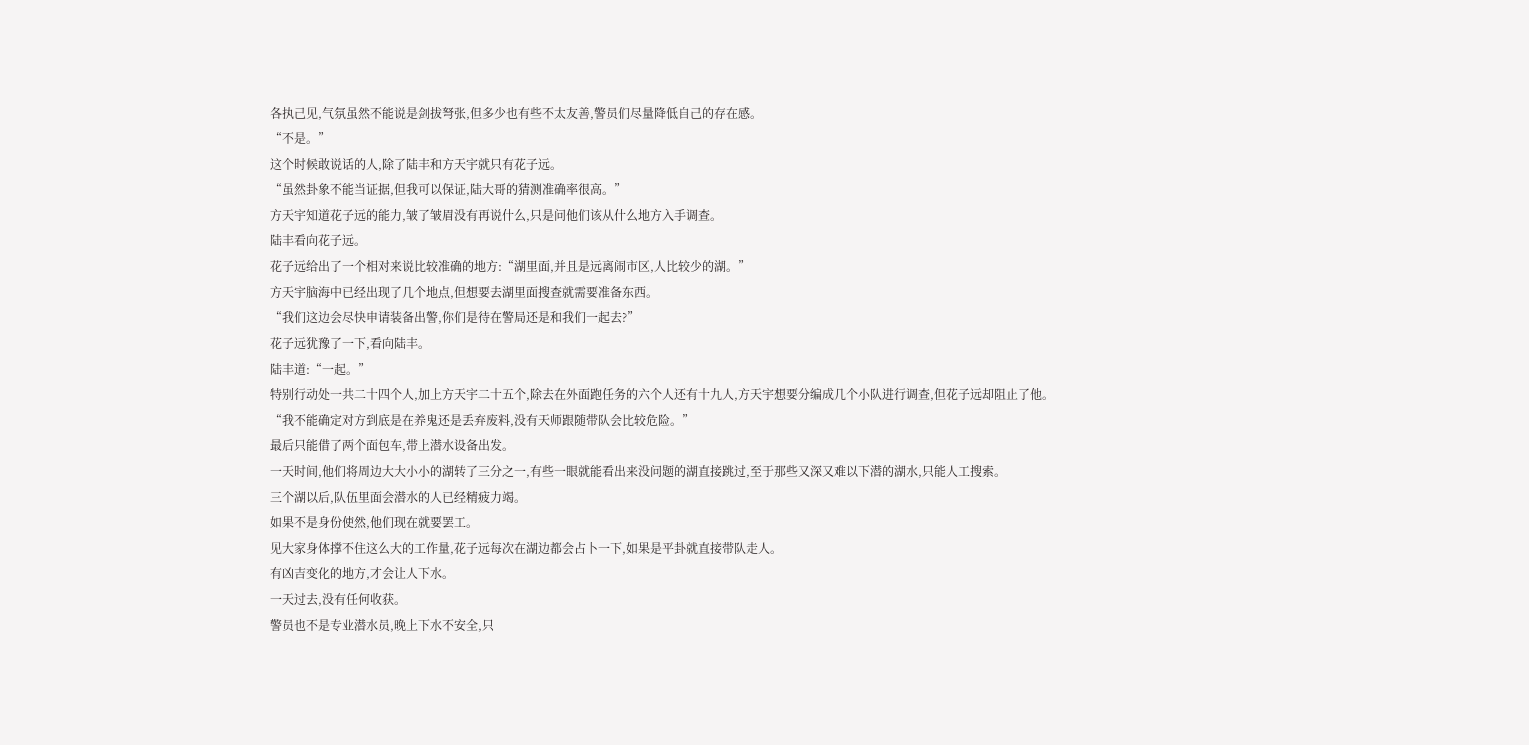各执己见,气氛虽然不能说是剑拔弩张,但多少也有些不太友善,警员们尽量降低自己的存在感。
“不是。”
这个时候敢说话的人,除了陆丰和方天宇就只有花子远。
“虽然卦象不能当证据,但我可以保证,陆大哥的猜测准确率很高。”
方天宇知道花子远的能力,皱了皱眉没有再说什么,只是问他们该从什么地方入手调查。
陆丰看向花子远。
花子远给出了一个相对来说比较准确的地方:“湖里面,并且是远离闹市区,人比较少的湖。”
方天宇脑海中已经出现了几个地点,但想要去湖里面搜查就需要准备东西。
“我们这边会尽快申请装备出警,你们是待在警局还是和我们一起去?”
花子远犹豫了一下,看向陆丰。
陆丰道:“一起。”
特别行动处一共二十四个人,加上方天宇二十五个,除去在外面跑任务的六个人还有十九人,方天宇想要分编成几个小队进行调查,但花子远却阻止了他。
“我不能确定对方到底是在养鬼还是丢弃废料,没有天师跟随带队会比较危险。”
最后只能借了两个面包车,带上潜水设备出发。
一天时间,他们将周边大大小小的湖转了三分之一,有些一眼就能看出来没问题的湖直接跳过,至于那些又深又难以下潜的湖水,只能人工搜索。
三个湖以后,队伍里面会潜水的人已经精疲力竭。
如果不是身份使然,他们现在就要罢工。
见大家身体撑不住这么大的工作量,花子远每次在湖边都会占卜一下,如果是平卦就直接带队走人。
有凶吉变化的地方,才会让人下水。
一天过去,没有任何收获。
警员也不是专业潜水员,晚上下水不安全,只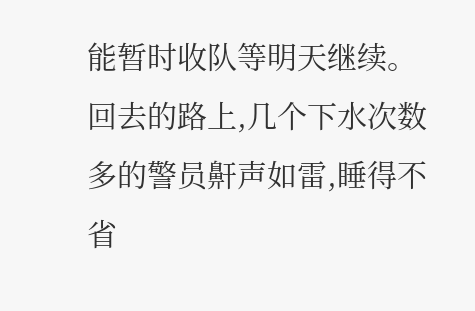能暂时收队等明天继续。
回去的路上,几个下水次数多的警员鼾声如雷,睡得不省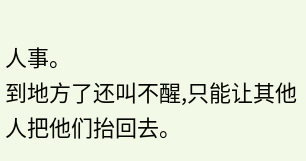人事。
到地方了还叫不醒,只能让其他人把他们抬回去。